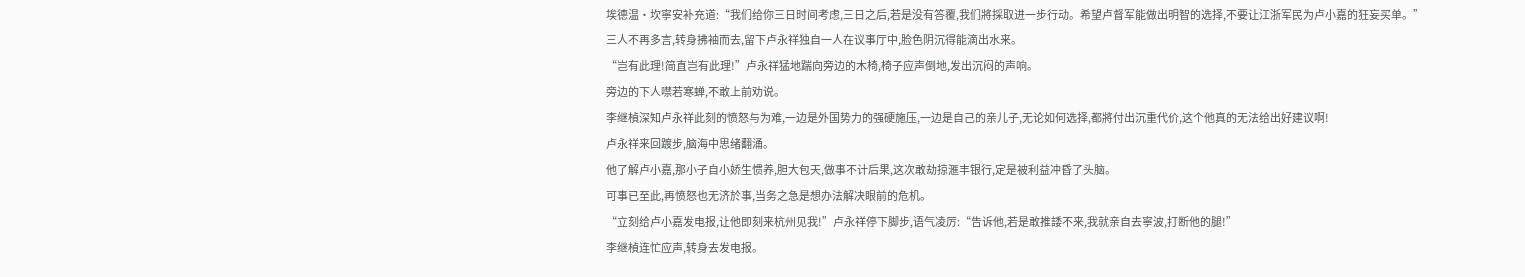埃德温·坎寧安补充道:“我们给你三日时间考虑,三日之后,若是没有答覆,我们將採取进一步行动。希望卢督军能做出明智的选择,不要让江浙军民为卢小嘉的狂妄买单。”
三人不再多言,转身拂袖而去,留下卢永祥独自一人在议事厅中,脸色阴沉得能滴出水来。
“岂有此理!简直岂有此理!”卢永祥猛地踹向旁边的木椅,椅子应声倒地,发出沉闷的声响。
旁边的下人噤若寒蝉,不敢上前劝说。
李继楨深知卢永祥此刻的愤怒与为难,一边是外国势力的强硬施压,一边是自己的亲儿子,无论如何选择,都將付出沉重代价,这个他真的无法给出好建议啊!
卢永祥来回踱步,脑海中思绪翻涌。
他了解卢小嘉,那小子自小娇生惯养,胆大包天,做事不计后果,这次敢劫掠滙丰银行,定是被利益冲昏了头脑。
可事已至此,再愤怒也无济於事,当务之急是想办法解决眼前的危机。
“立刻给卢小嘉发电报,让他即刻来杭州见我!”卢永祥停下脚步,语气凌厉:“告诉他,若是敢推諉不来,我就亲自去寧波,打断他的腿!”
李继楨连忙应声,转身去发电报。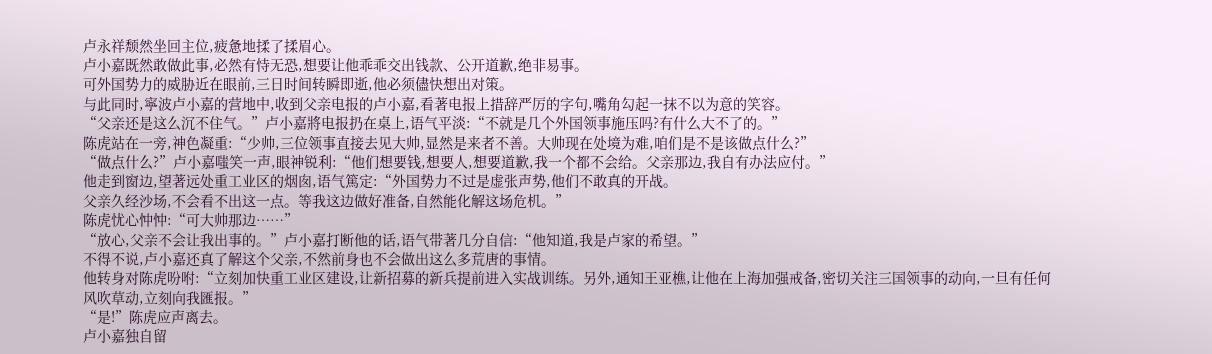卢永祥颓然坐回主位,疲惫地揉了揉眉心。
卢小嘉既然敢做此事,必然有恃无恐,想要让他乖乖交出钱款、公开道歉,绝非易事。
可外国势力的威胁近在眼前,三日时间转瞬即逝,他必须儘快想出对策。
与此同时,寧波卢小嘉的营地中,收到父亲电报的卢小嘉,看著电报上措辞严厉的字句,嘴角勾起一抹不以为意的笑容。
“父亲还是这么沉不住气。”卢小嘉將电报扔在桌上,语气平淡:“不就是几个外国领事施压吗?有什么大不了的。”
陈虎站在一旁,神色凝重:“少帅,三位领事直接去见大帅,显然是来者不善。大帅现在处境为难,咱们是不是该做点什么?”
“做点什么?”卢小嘉嗤笑一声,眼神锐利:“他们想要钱,想要人,想要道歉,我一个都不会给。父亲那边,我自有办法应付。”
他走到窗边,望著远处重工业区的烟囱,语气篤定:“外国势力不过是虚张声势,他们不敢真的开战。
父亲久经沙场,不会看不出这一点。等我这边做好准备,自然能化解这场危机。”
陈虎忧心忡忡:“可大帅那边……”
“放心,父亲不会让我出事的。”卢小嘉打断他的话,语气带著几分自信:“他知道,我是卢家的希望。”
不得不说,卢小嘉还真了解这个父亲,不然前身也不会做出这么多荒唐的事情。
他转身对陈虎吩咐:“立刻加快重工业区建设,让新招募的新兵提前进入实战训练。另外,通知王亚樵,让他在上海加强戒备,密切关注三国领事的动向,一旦有任何风吹草动,立刻向我匯报。”
“是!”陈虎应声离去。
卢小嘉独自留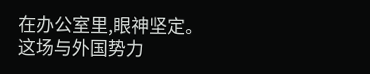在办公室里,眼神坚定。
这场与外国势力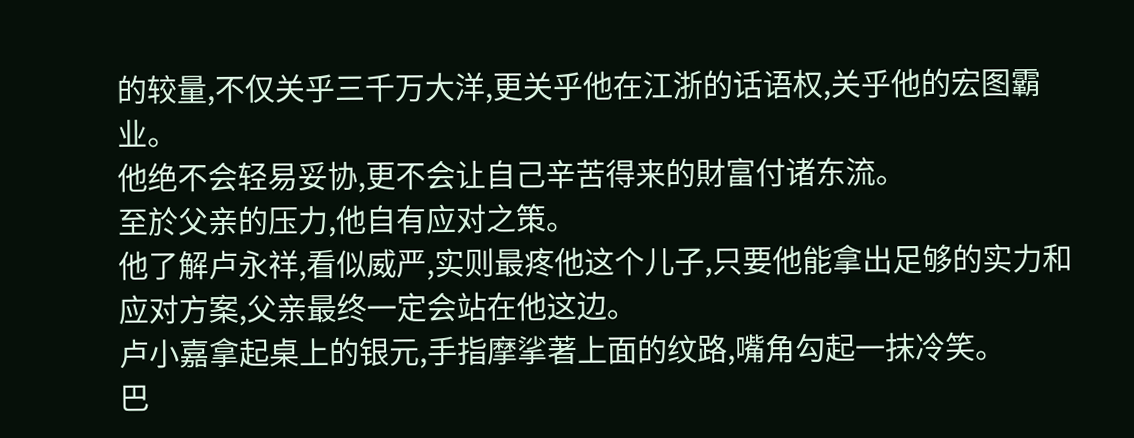的较量,不仅关乎三千万大洋,更关乎他在江浙的话语权,关乎他的宏图霸业。
他绝不会轻易妥协,更不会让自己辛苦得来的財富付诸东流。
至於父亲的压力,他自有应对之策。
他了解卢永祥,看似威严,实则最疼他这个儿子,只要他能拿出足够的实力和应对方案,父亲最终一定会站在他这边。
卢小嘉拿起桌上的银元,手指摩挲著上面的纹路,嘴角勾起一抹冷笑。
巴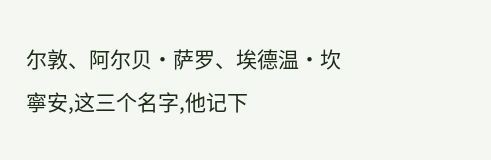尔敦、阿尔贝·萨罗、埃德温·坎寧安,这三个名字,他记下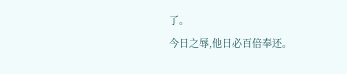了。
今日之辱,他日必百倍奉还。